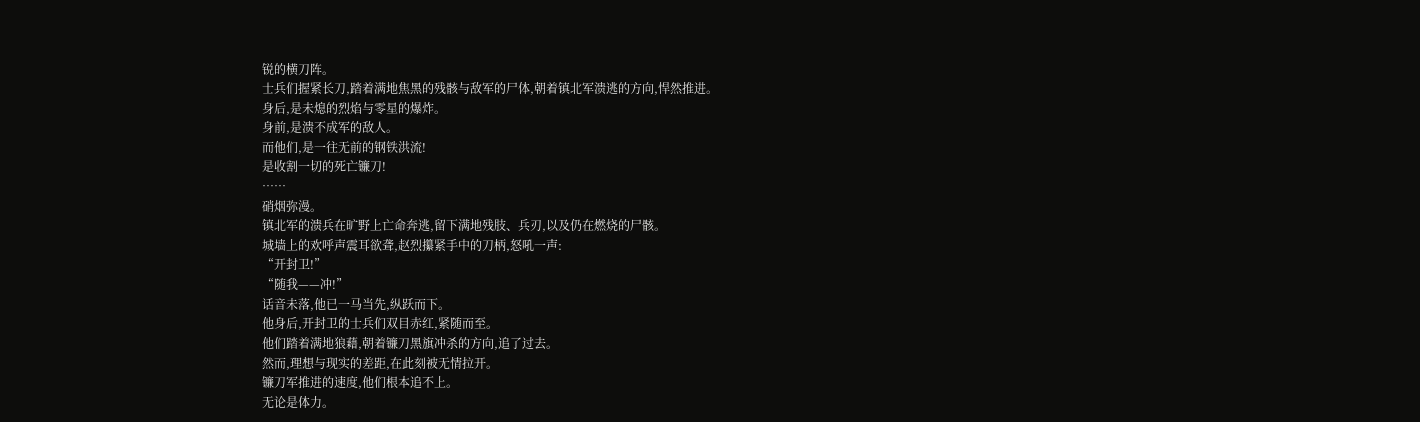锐的横刀阵。
士兵们握紧长刀,踏着满地焦黑的残骸与敌军的尸体,朝着镇北军溃逃的方向,悍然推进。
身后,是未熄的烈焰与零星的爆炸。
身前,是溃不成军的敌人。
而他们,是一往无前的钢铁洪流!
是收割一切的死亡镰刀!
……
硝烟弥漫。
镇北军的溃兵在旷野上亡命奔逃,留下满地残肢、兵刃,以及仍在燃烧的尸骸。
城墙上的欢呼声震耳欲聋,赵烈攥紧手中的刀柄,怒吼一声:
“开封卫!”
“随我——冲!”
话音未落,他已一马当先,纵跃而下。
他身后,开封卫的士兵们双目赤红,紧随而至。
他们踏着满地狼藉,朝着镰刀黑旗冲杀的方向,追了过去。
然而,理想与现实的差距,在此刻被无情拉开。
镰刀军推进的速度,他们根本追不上。
无论是体力。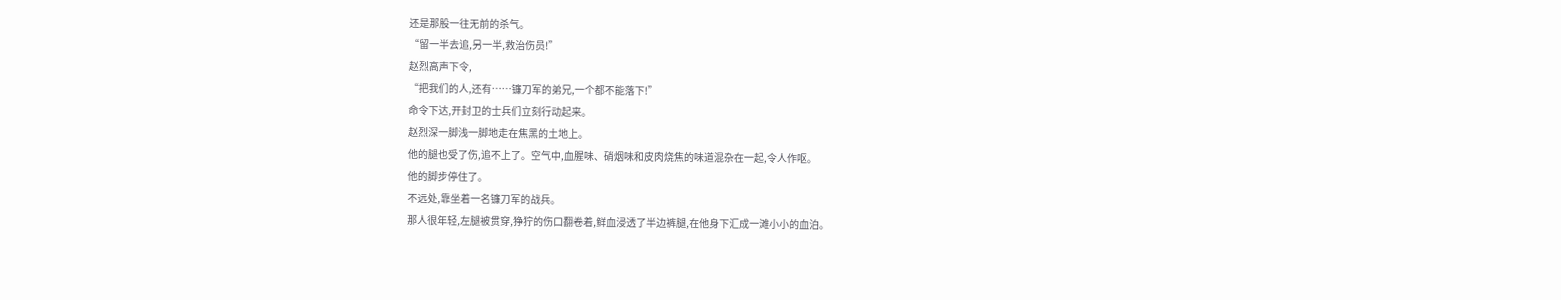还是那股一往无前的杀气。
“留一半去追,另一半,救治伤员!”
赵烈高声下令,
“把我们的人,还有……镰刀军的弟兄,一个都不能落下!”
命令下达,开封卫的士兵们立刻行动起来。
赵烈深一脚浅一脚地走在焦黑的土地上。
他的腿也受了伤,追不上了。空气中,血腥味、硝烟味和皮肉烧焦的味道混杂在一起,令人作呕。
他的脚步停住了。
不远处,靠坐着一名镰刀军的战兵。
那人很年轻,左腿被贯穿,狰狞的伤口翻卷着,鲜血浸透了半边裤腿,在他身下汇成一滩小小的血泊。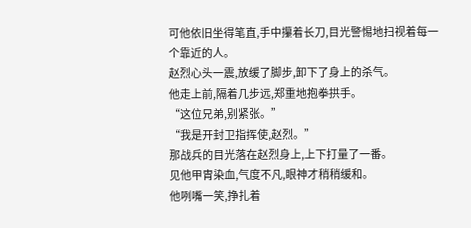可他依旧坐得笔直,手中攥着长刀,目光警惕地扫视着每一个靠近的人。
赵烈心头一震,放缓了脚步,卸下了身上的杀气。
他走上前,隔着几步远,郑重地抱拳拱手。
“这位兄弟,别紧张。”
“我是开封卫指挥使,赵烈。”
那战兵的目光落在赵烈身上,上下打量了一番。
见他甲胄染血,气度不凡,眼神才稍稍缓和。
他咧嘴一笑,挣扎着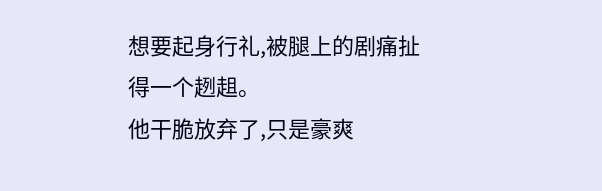想要起身行礼,被腿上的剧痛扯得一个趔趄。
他干脆放弃了,只是豪爽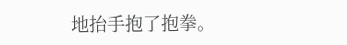地抬手抱了抱拳。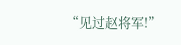“见过赵将军!”